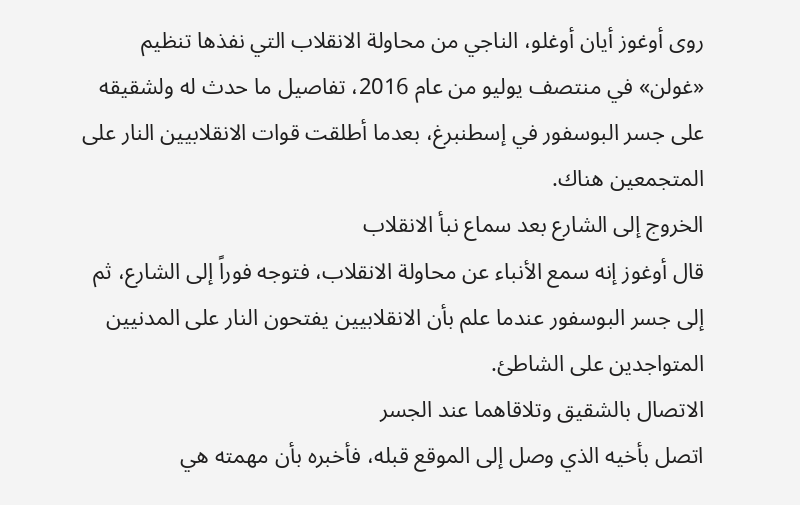روى أوغوز أيان أوغلو، الناجي من محاولة الانقلاب التي نفذها تنظيم «غولن» في منتصف يوليو من عام 2016، تفاصيل ما حدث له ولشقيقه على جسر البوسفور في إسطنبرغ، بعدما أطلقت قوات الانقلابيين النار على المتجمعين هناك.
الخروج إلى الشارع بعد سماع نبأ الانقلاب
قال أوغوز إنه سمع الأنباء عن محاولة الانقلاب، فتوجه فوراً إلى الشارع، ثم إلى جسر البوسفور عندما علم بأن الانقلابيين يفتحون النار على المدنيين المتواجدين على الشاطئ.
الاتصال بالشقيق وتلاقاهما عند الجسر
اتصل بأخيه الذي وصل إلى الموقع قبله، فأخبره بأن مهمته هي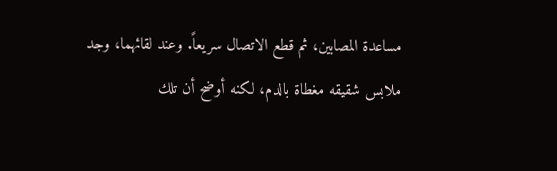مساعدة المصابين، ثم قطع الاتصال سريعاً. وعند لقائهما، وجد ملابس شقيقه مغطاة بالدم، لكنه أوضح أن تلك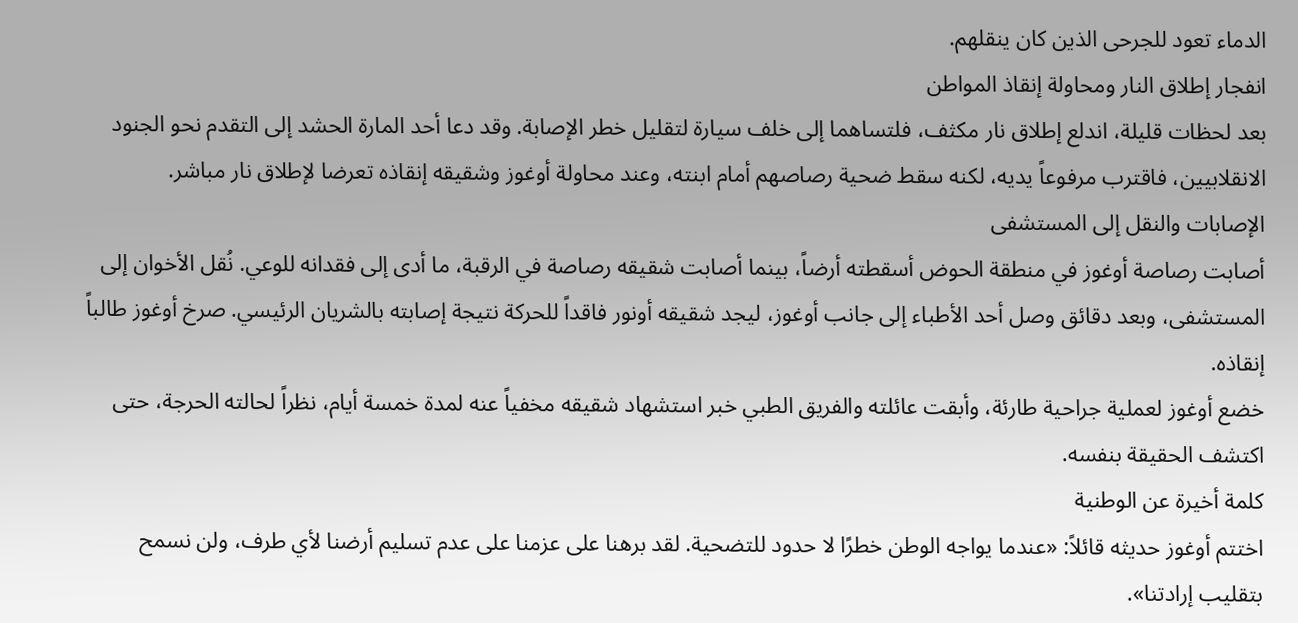الدماء تعود للجرحى الذين كان ينقلهم.
انفجار إطلاق النار ومحاولة إنقاذ المواطن
بعد لحظات قليلة، اندلع إطلاق نار مكثف، فلتساهما إلى خلف سيارة لتقليل خطر الإصابة. وقد دعا أحد المارة الحشد إلى التقدم نحو الجنود الانقلابيين، فاقترب مرفوعاً يديه، لكنه سقط ضحية رصاصهم أمام ابنته، وعند محاولة أوغوز وشقيقه إنقاذه تعرضا لإطلاق نار مباشر.
الإصابات والنقل إلى المستشفى
أصابت رصاصة أوغوز في منطقة الحوض أسقطته أرضاً، بينما أصابت شقيقه رصاصة في الرقبة، ما أدى إلى فقدانه للوعي. نُقل الأخوان إلى المستشفى، وبعد دقائق وصل أحد الأطباء إلى جانب أوغوز، ليجد شقيقه أونور فاقداً للحركة نتيجة إصابته بالشريان الرئيسي. صرخ أوغوز طالباً إنقاذه.
خضع أوغوز لعملية جراحية طارئة، وأبقت عائلته والفريق الطبي خبر استشهاد شقيقه مخفياً عنه لمدة خمسة أيام، نظراً لحالته الحرجة، حتى اكتشف الحقيقة بنفسه.
كلمة أخيرة عن الوطنية
اختتم أوغوز حديثه قائلاً: «عندما يواجه الوطن خطرًا لا حدود للتضحية. لقد برهنا على عزمنا على عدم تسليم أرضنا لأي طرف، ولن نسمح بتقليب إرادتنا».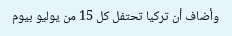وأضاف أن تركيا تحتفل كل 15 من يوليو بيوم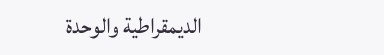الديمقراطية والوحدة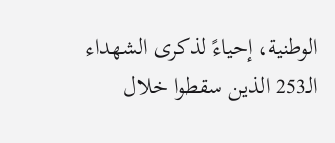الوطنية، إحياءً لذكرى الشهداء الـ253 الذين سقطوا خلال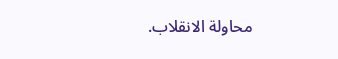محاولة الانقلاب.